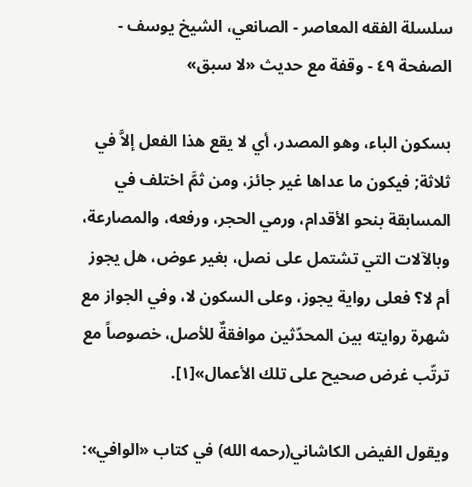سلسلة الفقه المعاصر - الصانعي، الشيخ يوسف - الصفحة ٤٩ - وقفة مع حديث «لا سبق»

بسكون الباء، وهو المصدر، أي لا يقع هذا الفعل إلاَّ في ثلاثة; فيكون ما عداها غير جائز، ومن ثمَّ اختلف في المسابقة بنحو الأقدام، ورمي الحجر، ورفعه، والمصارعة، وبالآلات التي تشتمل على نصل، بغير عوض، هل يجوز أم لا؟ فعلى رواية يجوز، وعلى السكون لا، وفي الجواز مع شهرة روايته بين المحدّثين موافقةٌ للأصل، خصوصاً مع ترتّب غرض صحيح على تلك الأعمال»[١].

ويقول الفيض الكاشاني(رحمه الله) في كتاب «الوافي»: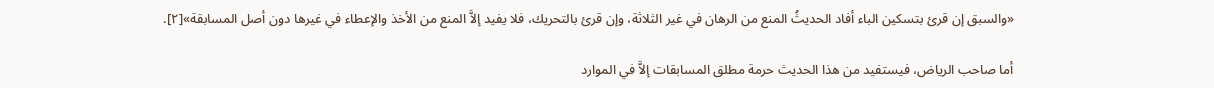«والسبق إن قرئ بتسكين الباء أفاد الحديثُ المنع من الرهان في غير الثلاثة، وإن قرئ بالتحريك، فلا يفيد إلاَّ المنع من الأخذ والإعطاء في غيرها دون أصل المسابقة»[٢].

أما صاحب الرياض، فيستفيد من هذا الحديث حرمة مطلق المسابقات إلاَّ في الموارد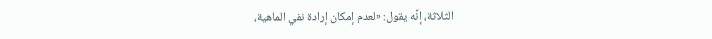الثلاثة، إنَّه يقول: «لعدم إمكان إرادة نفي الماهية،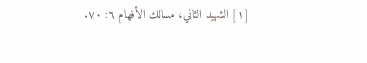[١] الشهيد الثاني، مسالك الأفهام ٦: ٧٠.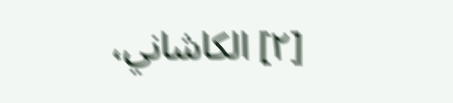[٢] الكاشاني،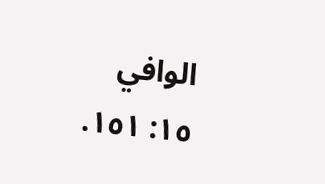الوافي ١٥: ١٥١.